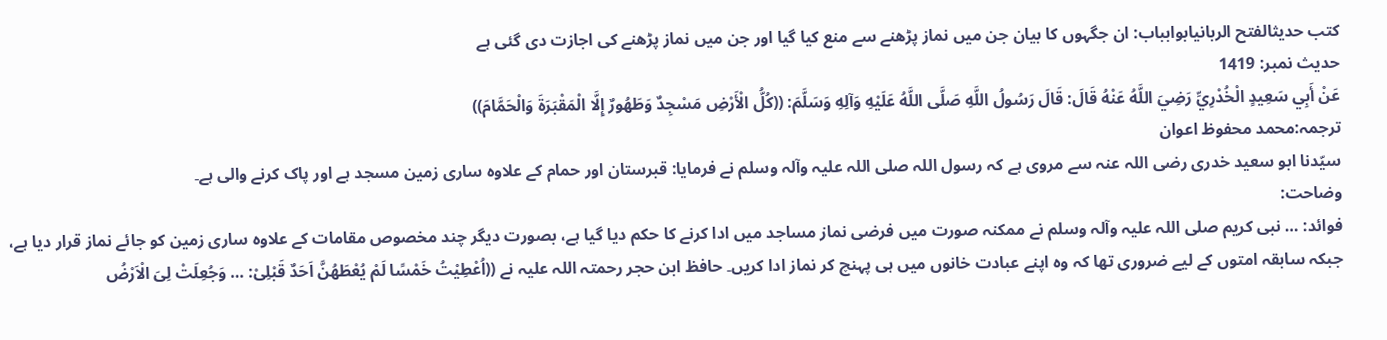کتب حدیثالفتح الربانیابوابباب: ان جگہوں کا بیان جن میں نماز پڑھنے سے منع کیا گیا اور جن میں نماز پڑھنے کی اجازت دی گئی ہے
حدیث نمبر: 1419
عَنْ أَبِي سَعِيدٍ الْخُدْرِيِّ رَضِيَ اللَّهُ عَنْهُ قَالَ: قَالَ رَسُولُ اللَّهِ صَلَّى اللَّهُ عَلَيْهِ وَآلِهِ وَسَلَّمَ: ((كُلُّ الْأَرْضِ مَسْجِدٌ وَطَهُورٌ إِلَّا الْمَقْبَرَةَ وَالْحَمَّامَ))
ترجمہ:محمد محفوظ اعوان
سیّدنا ابو سعید خدری رضی اللہ عنہ سے مروی ہے کہ رسول اللہ صلی اللہ علیہ وآلہ وسلم نے فرمایا: قبرستان اور حمام کے علاوہ ساری زمین مسجد ہے اور پاک کرنے والی ہے۔
وضاحت:
فوائد: … نبی کریم صلی اللہ علیہ وآلہ وسلم نے ممکنہ صورت میں فرضی نماز مساجد میں ادا کرنے کا حکم دیا گیا ہے، بصورت دیگر چند مخصوص مقامات کے علاوہ ساری زمین کو جائے نماز قرار دیا ہے، جبکہ سابقہ امتوں کے لیے ضروری تھا کہ وہ اپنے عبادت خانوں میں ہی پہنچ کر نماز ادا کریں۔ حافظ ابن حجر رحمتہ اللہ علیہ نے ((اُعْطِیْتُ خَمْسًا لَمْ یُعْطَھُنَّ اَحَدٌ قَبْلِیْ: … وَجُعِلَتْ لِیَ الْاَرْضُ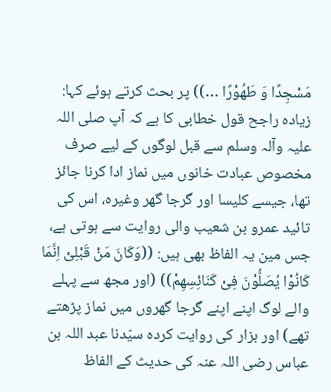مَسْجِدًا وَ طَھُوْرًا …)) پر بحث کرتے ہوئے کہا: زیادہ راجح قول خطابی کا ہے کہ آپ صلی اللہ علیہ وآلہ وسلم سے قبل لوگوں کے لیے صرف مخصوص عبادت خانوں میں نماز ادا کرنا جائز تھا، جیسے کلیسا اور گرجا گھر وغیرہ، اس کی تائید عمرو بن شعیب والی روایت سے ہوتی ہے، جس مین یہ الفاظ بھی ہیں: ((وَکَانَ مَنْ قَبْلِیْ اِنَّمَا کَانُوْا یُصَلُّوْنَ فِیْ کَنَائِسِھِمْ)) (اور مجھ سے پہلے والے لوگ اپنے اپنے گرجا گھروں میں نماز پڑھتے تھے) اور بزار کی روایت کردہ سیّدنا عبد اللہ بن عباس رضی اللہ عنہ کی حدیث کے الفاظ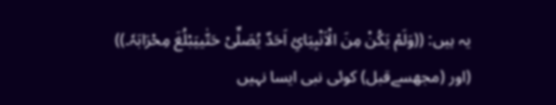یہ ہیں: ((وَلَمْ یَکُنْ مِنَ الْاَنْبِیَائِ اَحَدٌ یُصَلِّیْ حَتّٰییَبْلُغَ مِحْرَابَہٗ۔)) (اور (مجھسےقبل) کوئی نبی ایسا نہیں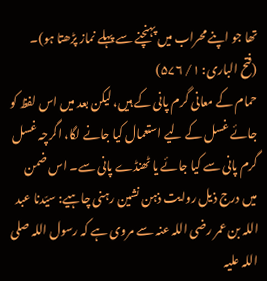تھا جو اپنے محراب میں پہنچنے سے پہلے نماز پڑھتا ہو)۔ (فتح الباری: ۱/ ۵۷۶)
حمام کے معانی گرم پانی کے ہیں، لیکن بعد میں اس لفظ کو جائے غسل کے لیے استعمال کیا جانے لگا، اگرچہ غسل گرم پانی سے کیا جائے یا ٹھنڈے پانی سے۔ اس ضمن میں درج ذیل روایت ذہن نشین رہنی چاہیے: سیّدنا عبد اللہ بن عمر رضی اللہ عنہ سے مروی ہے کہ رسول اللہ صلی اللہ علیہ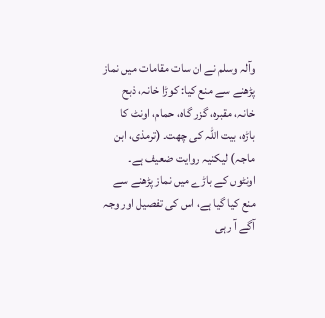وآلہ وسلم نے ان سات مقامات میں نماز پڑھنے سے منع کیا: کوڑا خانہ، ذبح خانہ، مقبرہ، گزر گاہ، حمام، اونٹ کا باڑہ، بیت اللہ کی چھت۔ (ترمذی، ابن ماجہ) لیکنیہ روایت ضعیف ہے۔ اونٹوں کے باڑے میں نماز پڑھنے سے منع کیا گیا ہے، اس کی تفصیل اور وجہ آگے آ رہی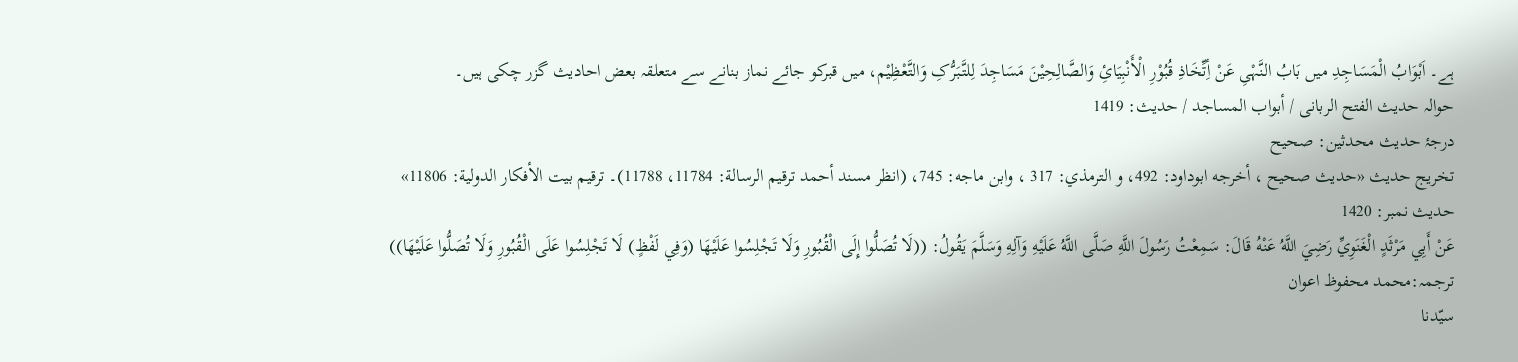ہے۔ اَبْوَابُ الْمَسَاجِدِ میں بَابُ النَّہْیِ عَنْ أِتِّخَاذِ قُبُوْرِ الْأَنْبِیَائِ وَالصَّالِحِیْنَ مَسَاجِدَ لِلتَّبَرُّکِ وَالتَّعْظِیْم، میں قبرکو جائے نماز بنانے سے متعلقہ بعض احادیث گزر چکی ہیں۔
حوالہ حدیث الفتح الربانی / أبواب المساجد / حدیث: 1419
درجۂ حدیث محدثین: صحیح
تخریج حدیث «حديث صحيح ، أخرجه ابوداود: 492، و الترمذي: 317 ، وابن ماجه: 745، (انظر مسند أحمد ترقيم الرسالة: 11784، 11788)۔ ترقیم بيت الأفكار الدولية: 11806»
حدیث نمبر: 1420
عَنْ أَبِي مَرْثَدٍ الْغَنَوِيِّ رَضِيَ اللَّهُ عَنْهُ قَالَ: سَمِعْتُ رَسُولَ اللَّهِ صَلَّى اللَّهُ عَلَيْهِ وَآلِهِ وَسَلَّمَ يَقُولُ: ((لَا تُصَلُّوا إِلَى الْقُبُورِ وَلَا تَجْلِسُوا عَلَيْهَا (وَفِي لَفْظٍ) لَا تَجْلِسُوا عَلَى الْقُبُورِ وَلَا تُصَلُّوا عَلَيْهَا))
ترجمہ:محمد محفوظ اعوان
سیّدنا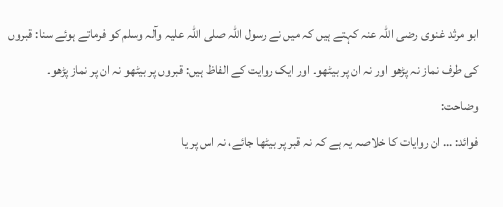ابو مرثد غنوی رضی اللہ عنہ کہتے ہیں کہ میں نے رسول اللہ صلی اللہ علیہ وآلہ وسلم کو فرماتے ہوئے سنا: قبروں کی طرف نماز نہ پڑھو اور نہ ان پر بیٹھو۔ اور ایک روایت کے الفاظ ہیں: قبروں پر بیٹھو نہ ان پر نماز پڑھو۔
وضاحت:
فوائد: … ان روایات کا خلاصہ یہ ہے کہ نہ قبر پر بیٹھا جائے، نہ اس پر یا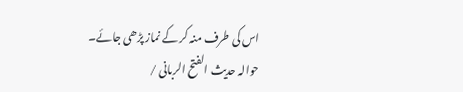اس کی طرف منہ کر کے نماز پڑھی جائے۔
حوالہ حدیث الفتح الربانی /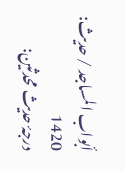أبواب المساجد / حدیث: 1420
درجۂ حدیث محدثین: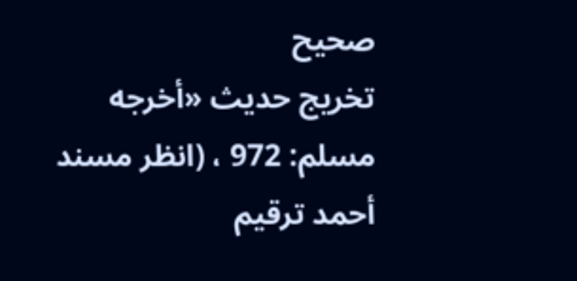صحیح
تخریج حدیث «أخرجه مسلم: 972 ، (انظر مسند أحمد ترقيم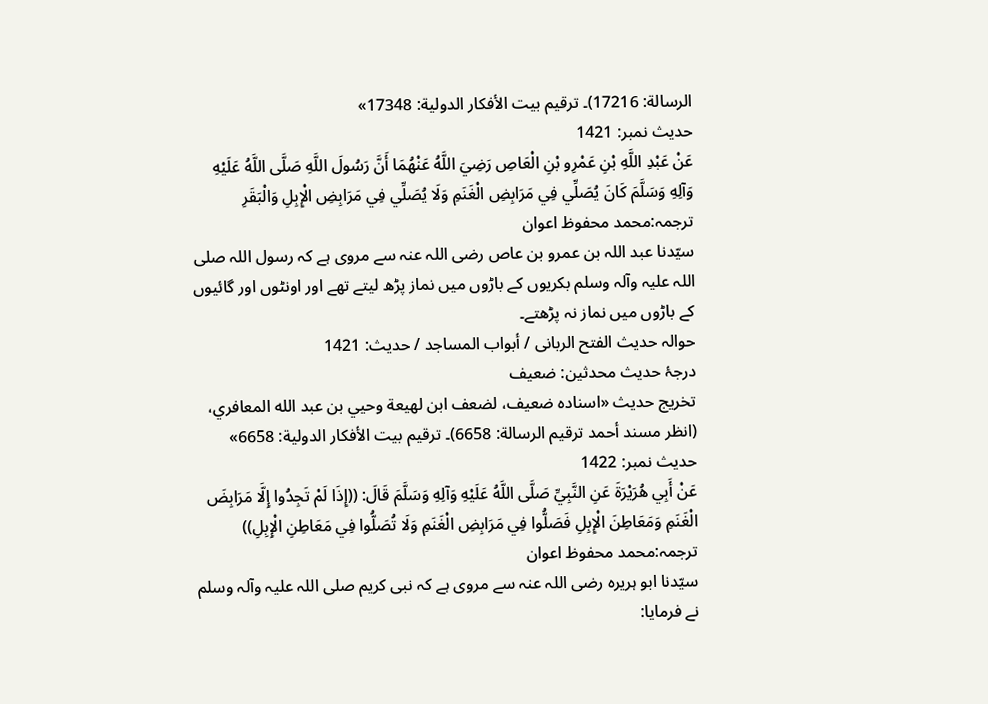الرسالة: 17216)۔ ترقیم بيت الأفكار الدولية: 17348»
حدیث نمبر: 1421
عَنْ عَبْدِ اللَّهِ بْنِ عَمْرِو بْنِ الْعَاصِ رَضِيَ اللَّهُ عَنْهُمَا أَنَّ رَسُولَ اللَّهِ صَلَّى اللَّهُ عَلَيْهِ وَآلِهِ وَسَلَّمَ كَانَ يُصَلِّي فِي مَرَابِضِ الْغَنَمِ وَلَا يُصَلِّي فِي مَرَابِضِ الْإِبِلِ وَالْبَقَرِ
ترجمہ:محمد محفوظ اعوان
سیّدنا عبد اللہ بن عمرو بن عاص رضی اللہ عنہ سے مروی ہے کہ رسول اللہ صلی اللہ علیہ وآلہ وسلم بکریوں کے باڑوں میں نماز پڑھ لیتے تھے اور اونٹوں اور گائیوں کے باڑوں میں نماز نہ پڑھتے۔
حوالہ حدیث الفتح الربانی / أبواب المساجد / حدیث: 1421
درجۂ حدیث محدثین: ضعیف
تخریج حدیث «اسناده ضعيف، لضعف ابن لھيعة وحيي بن عبد الله المعافري، (انظر مسند أحمد ترقيم الرسالة: 6658)۔ ترقیم بيت الأفكار الدولية: 6658»
حدیث نمبر: 1422
عَنْ أَبِي هُرَيْرَةَ عَنِ النَّبِيِّ صَلَّى اللَّهُ عَلَيْهِ وَآلِهِ وَسَلَّمَ قَالَ: ((إِذَا لَمْ تَجِدُوا إِلَّا مَرَابِضَ الْغَنَمِ وَمَعَاطِنَ الْإِبِلِ فَصَلُّوا فِي مَرَابِضِ الْغَنَمِ وَلَا تُصَلُّوا فِي مَعَاطِنِ الْإِبِلِ))
ترجمہ:محمد محفوظ اعوان
سیّدنا ابو ہریرہ رضی اللہ عنہ سے مروی ہے کہ نبی کریم صلی اللہ علیہ وآلہ وسلم نے فرمایا: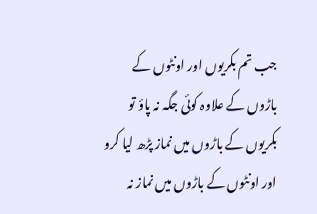جب تم بکریوں اور اونٹوں کے باڑوں کے علاوہ کوئی جگہ نہ پاؤ تو بکریوں کے باڑوں میں نماز پڑھ لیا کرو اور اونٹوں کے باڑوں میں نماز نہ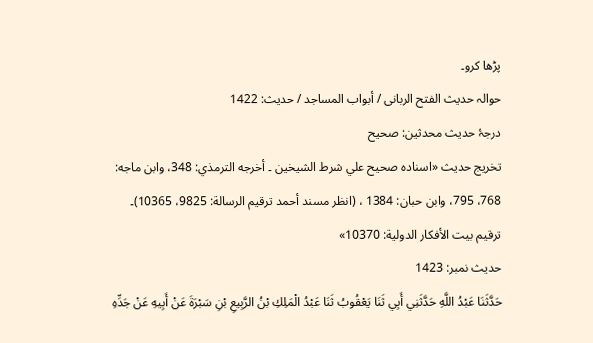پڑھا کرو۔
حوالہ حدیث الفتح الربانی / أبواب المساجد / حدیث: 1422
درجۂ حدیث محدثین: صحیح
تخریج حدیث «اسناده صحيح علي شرط الشيخين ۔ أخرجه الترمذي: 348، وابن ماجه: 768، 795، وابن حبان: 1384 ، (انظر مسند أحمد ترقيم الرسالة: 9825، 10365)۔ ترقیم بيت الأفكار الدولية: 10370»
حدیث نمبر: 1423
حَدَّثَنَا عَبْدُ اللَّهِ حَدَّثَنِي أَبِي ثَنَا يَعْقُوبُ ثَنَا عَبْدُ الْمَلِكِ بْنُ الرَّبِيعِ بْنِ سَبْرَةَ عَنْ أَبِيهِ عَنْ جَدِّهِ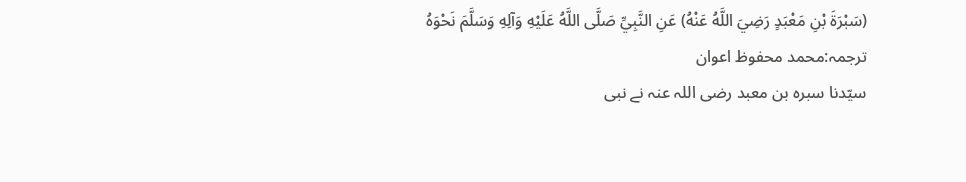(سَبْرَةَ بْنِ مَعْبَدٍ رَضِيَ اللَّهُ عَنْهُ) عَنِ النَّبِيِّ صَلَّى اللَّهُ عَلَيْهِ وَآلِهِ وَسَلَّمَ نَحْوَهُ
ترجمہ:محمد محفوظ اعوان
سیّدنا سبرہ بن معبد رضی اللہ عنہ نے نبی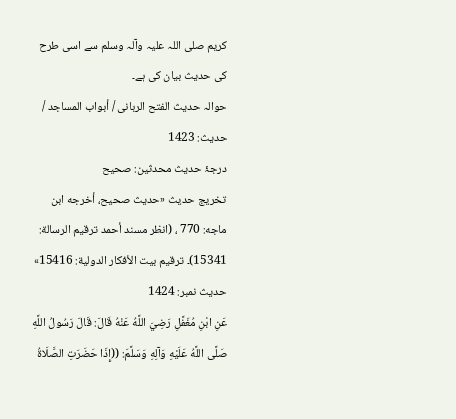کریم صلی اللہ علیہ وآلہ وسلم سے اسی طرح کی حدیث بیان کی ہے۔
حوالہ حدیث الفتح الربانی / أبواب المساجد / حدیث: 1423
درجۂ حدیث محدثین: صحیح
تخریج حدیث «حديث صحيح، أخرجه ابن ماجه: 770 ، (انظر مسند أحمد ترقيم الرسالة: 15341)۔ ترقیم بيت الأفكار الدولية: 15416»
حدیث نمبر: 1424
عَنِ ابْنِ مُغَفَّلِ رَضِيَ اللَّهُ عَنْهُ قَالَ: قَالَ رَسُولُ اللَّهِ صَلَّى اللَّهُ عَلَيْهِ وَآلِهِ وَسَلَّمَ: ((إِذَا حَضَرَتِ الصَّلَاةُ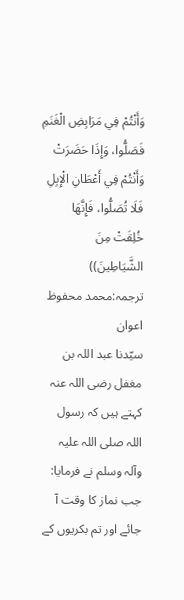وَأَنْتُمْ فِي مَرَابِضِ الْغَنَمِ فَصَلُّوا، وَإِذَا حَضَرَتْ وَأَنْتُمْ فِي أَعْطَانِ الْإِبِلِ فَلَا تُصَلُّوا، فَإِنَّهَا خُلِقَتْ مِنَ الشَّيَاطِينَ))
ترجمہ:محمد محفوظ اعوان
سیّدنا عبد اللہ بن مغفل رضی اللہ عنہ کہتے ہیں کہ رسول اللہ صلی اللہ علیہ وآلہ وسلم نے فرمایا: جب نماز کا وقت آ جائے اور تم بکریوں کے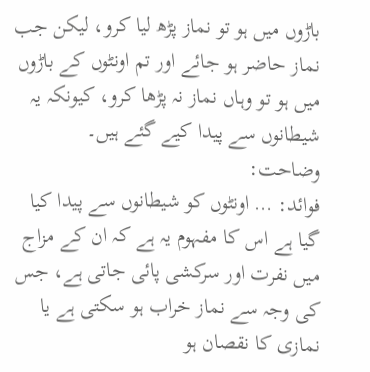باڑوں میں ہو تو نماز پڑھ لیا کرو، لیکن جب نماز حاضر ہو جائے اور تم اونٹوں کے باڑوں میں ہو تو وہاں نماز نہ پڑھا کرو، کیونکہ یہ شیطانوں سے پیدا کیے گئے ہیں۔
وضاحت:
فوائد: … اونٹوں کو شیطانوں سے پیدا کیا گیا ہے اس کا مفہوم یہ ہے کہ ان کے مزاج میں نفرت اور سرکشی پائی جاتی ہے، جس کی وجہ سے نماز خراب ہو سکتی ہے یا نمازی کا نقصان ہو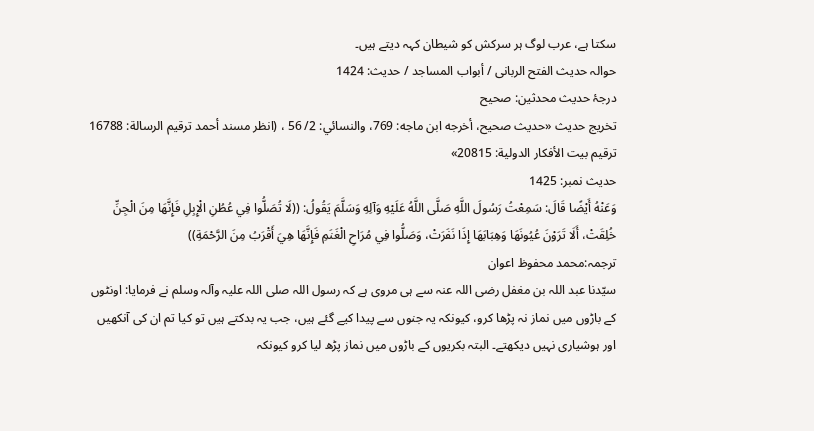سکتا ہے، عرب لوگ ہر سرکش کو شیطان کہہ دیتے ہیں۔
حوالہ حدیث الفتح الربانی / أبواب المساجد / حدیث: 1424
درجۂ حدیث محدثین: صحیح
تخریج حدیث «حديث صحيح، أخرجه ابن ماجه: 769، والنسائي: 2/ 56 ، (انظر مسند أحمد ترقيم الرسالة: 16788 ترقیم بيت الأفكار الدولية: 20815»
حدیث نمبر: 1425
وَعَنْهُ أَيْضًا قَالَ: سَمِعْتُ رَسُولَ اللَّهِ صَلَّى اللَّهُ عَلَيْهِ وَآلِهِ وَسَلَّمَ يَقُولُ: ((لَا تُصَلُّوا فِي عُطُنِ الْإِبِلِ فَإِنَّهَا مِنَ الْجِنِّ خُلِقَتْ، أَلَا تَرَوْنَ عُيُونَهَا وَهِبَابَهَا إِذَا نَفَرَتْ، وَصَلُّوا فِي مُرَاحِ الْغَنَمِ فَإِنَّهَا هِيَ أَقْرَبُ مِنَ الرَّحْمَةِ))
ترجمہ:محمد محفوظ اعوان
سیّدنا عبد اللہ بن مغفل رضی اللہ عنہ سے ہی مروی ہے کہ رسول اللہ صلی اللہ علیہ وآلہ وسلم نے فرمایا: اونٹوں کے باڑوں میں نماز نہ پڑھا کرو، کیونکہ یہ جنوں سے پیدا کیے گئے ہیں، جب یہ بدکتے ہیں تو کیا تم ان کی آنکھیں اور ہوشیاری نہیں دیکھتے۔ البتہ بکریوں کے باڑوں میں نماز پڑھ لیا کرو کیونکہ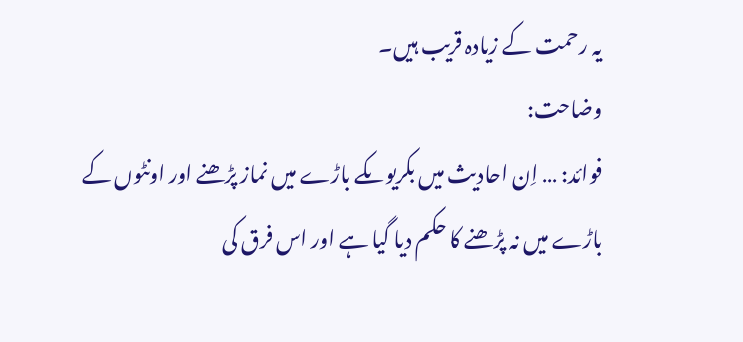یہ رحمت کے زیادہ قریب ہیں۔
وضاحت:
فوائد: … اِن احادیث میں بکریوںکے باڑے میں نماز پڑھنے اور اونٹوں کے باڑے میں نہ پڑھنے کا حکم دیا گیا ہے اور اس فرق کی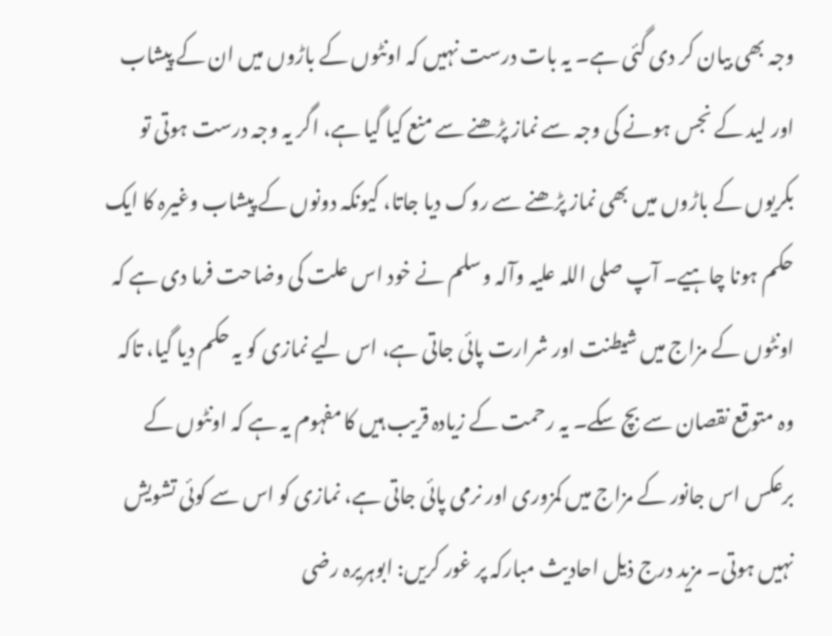وجہ بھی بیان کر دی گئی ہے۔ یہ بات درست نہیں کہ اونٹوں کے باڑوں میں ان کے پیشاب اور لید کے نجس ہونے کی وجہ سے نماز پڑھنے سے منع کیا گیا ہے، اگر یہ وجہ درست ہوتی تو بکریوں کے باڑوں میں بھی نماز پڑھنے سے روک دیا جاتا، کیونکہ دونوں کے پیشاب وغیرہ کا ایک حکم ہونا چاہیے۔ آپ صلی اللہ علیہ وآلہ وسلم نے خود اس علت کی وضاحت فرما دی ہے کہ اونٹوں کے مزاج میں شیطنت اور شرارت پائی جاتی ہے، اس لیے نمازی کو یہ حکم دیا گیا، تاکہ وہ متوقع نقصان سے بچ سکے۔ یہ رحمت کے زیادہ قریب ہیں کا مفہوم یہ ہے کہ اونٹوں کے برعکس اس جانور کے مزاج میں کمزوری اور نرمی پائی جاتی ہے، نمازی کو اس سے کوئی تشویش نہیں ہوتی۔ مزید درج ذیل احادیث مبارکہ پر غور کریں: ابوہریرہ رضی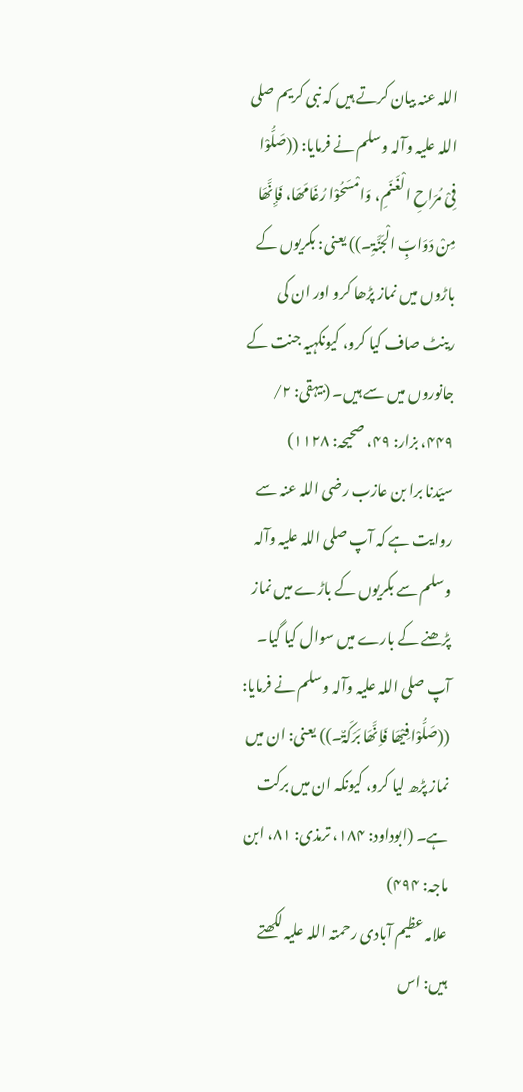اللہ عنہ بیان کرتے ہیں کہ نبی کریم صلی اللہ علیہ وآلہ وسلم نے فرمایا: ((صَلُّوْا فِیْ مُرَاحِ الْغَنَمِ، وَامْسَحُوْا رُغَامَھَا، فَإِنَّھَا مِنْ دَوَابِّ الْجَنَّۃِ۔)) یعنی: بکریوں کے باڑوں میں نماز پڑھا کرو اور ان کی رینٹ صاف کیا کرو، کیونکہیہ جنت کے جانوروں میں سے ہیں۔ (بیہقی: ۲/ ۴۴۹، بزار: ۴۹، صحیحہ: ۱۱۲۸)
سیّدنا برا بن عازب رضی اللہ عنہ سے روایت ہے کہ آپ صلی اللہ علیہ وآلہ وسلم سے بکریوں کے باڑے میں نماز پڑھنے کے بارے میں سوال کیا گیا۔ آپ صلی اللہ علیہ وآلہ وسلم نے فرمایا: ((صَلُّوْا فِیْھَا فَاِنَّھَا بَرَکَۃٌ۔)) یعنی: ان میں نماز پڑھ لیا کرو، کیونکہ ان میں برکت ہے۔ (ابوداود: ۱۸۴، ترمذی: ۸۱، ابن ماجہ: ۴۹۴)
علامہ عظیم آبادی رحمتہ اللہ علیہ لکھتے ہیں: اس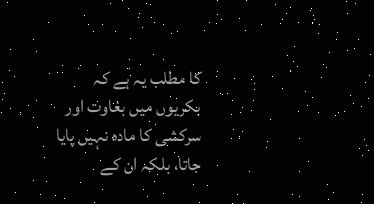کا مطلب یہ ہے کہ بکریوں میں بغاوت اور سرکشی کا مادہ نہیں پایا جاتا، بلکہ ان کے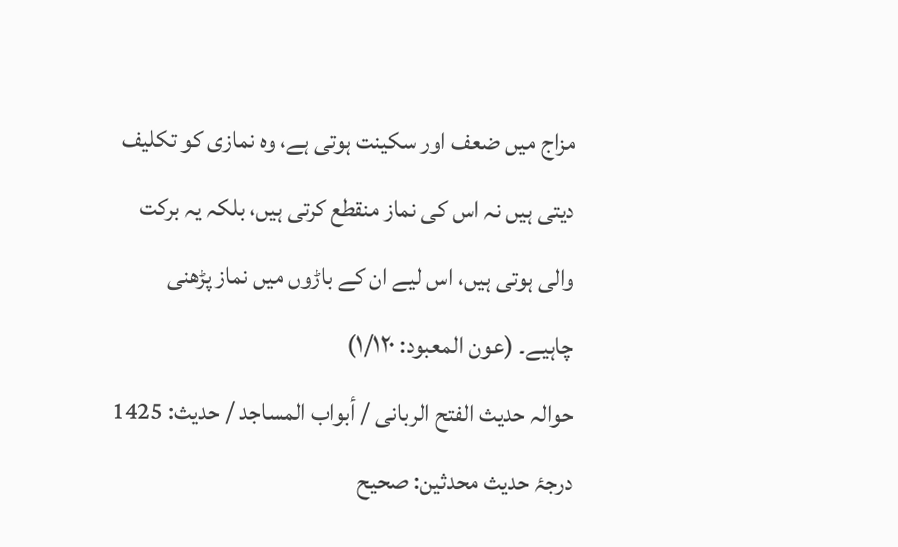مزاج میں ضعف اور سکینت ہوتی ہے، وہ نمازی کو تکلیف دیتی ہیں نہ اس کی نماز منقطع کرتی ہیں، بلکہ یہ برکت والی ہوتی ہیں، اس لیے ان کے باڑوں میں نماز پڑھنی چاہیے۔ (عون المعبود: ۱/۱۲۰)
حوالہ حدیث الفتح الربانی / أبواب المساجد / حدیث: 1425
درجۂ حدیث محدثین: صحیح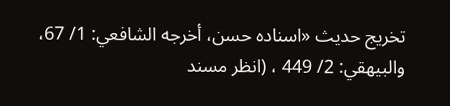تخریج حدیث «اسناده حسن، أخرجه الشافعي: 1/ 67، والبيھقي: 2/ 449 ، (انظر مسند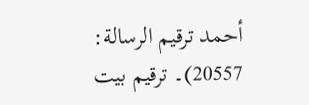أحمد ترقيم الرسالة: 20557)۔ ترقیم بيت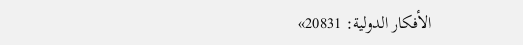الأفكار الدولية: 20831»